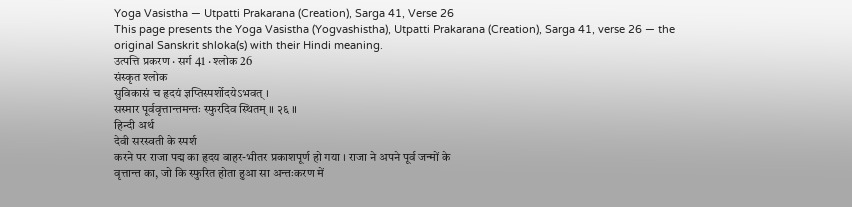Yoga Vasistha — Utpatti Prakarana (Creation), Sarga 41, Verse 26
This page presents the Yoga Vasistha (Yogvashistha), Utpatti Prakarana (Creation), Sarga 41, verse 26 — the original Sanskrit shloka(s) with their Hindi meaning.
उत्पत्ति प्रकरण · सर्ग 41 · श्लोक 26
संस्कृत श्लोक
सुविकासं च हृदयं ज्ञप्तिस्पर्शोदयेऽभवत् ।
सस्मार पूर्ववृत्तान्तमन्तः स्फुरदिव स्थितम् ॥ २६ ॥
हिन्दी अर्थ
देवी सरस्वती के स्पर्श
करने पर राजा पद्म का हृदय बाहर-भीतर प्रकाशपूर्ण हो गया । राजा ने अपने पूर्व जन्मों के
वृत्तान्त का, जो कि स्फुरित होता हुआ सा अन्तःकरण में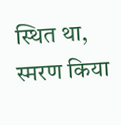स्थित था, स्मरण किया